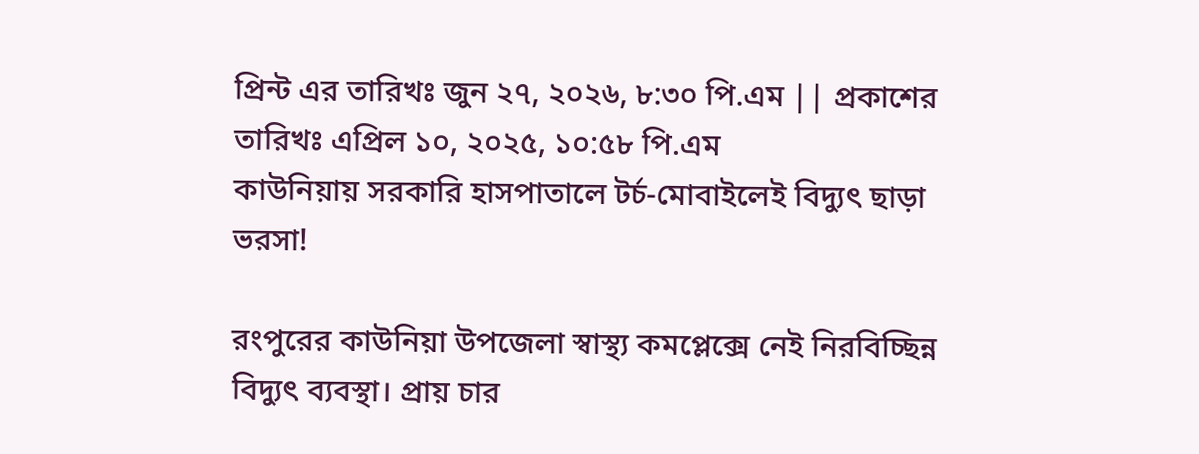প্রিন্ট এর তারিখঃ জুন ২৭, ২০২৬, ৮:৩০ পি.এম || প্রকাশের তারিখঃ এপ্রিল ১০, ২০২৫, ১০:৫৮ পি.এম
কাউনিয়ায় সরকারি হাসপাতালে টর্চ-মোবাইলেই বিদ্যুৎ ছাড়া ভরসা!

রংপুরের কাউনিয়া উপজেলা স্বাস্থ্য কমপ্লেক্সে নেই নিরবিচ্ছিন্ন বিদ্যুৎ ব্যবস্থা। প্রায় চার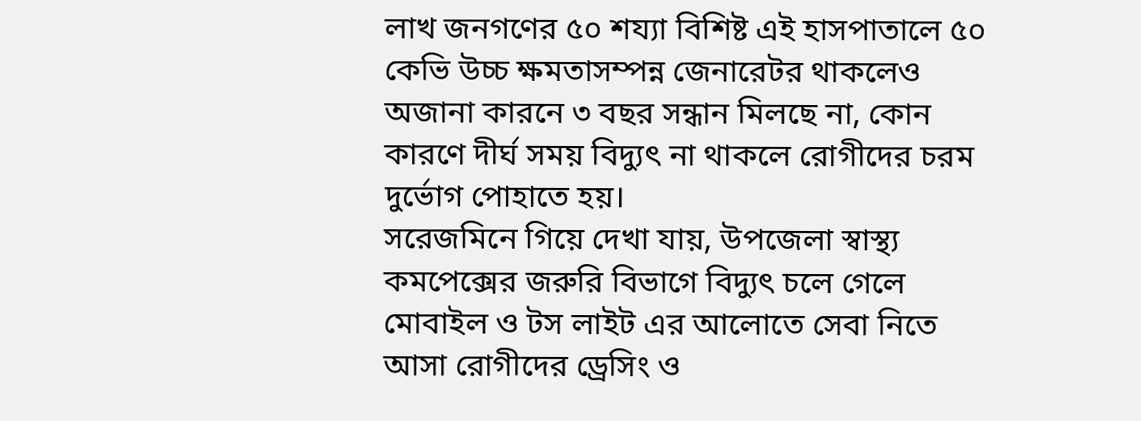লাখ জনগণের ৫০ শয্যা বিশিষ্ট এই হাসপাতালে ৫০ কেভি উচ্চ ক্ষমতাসম্পন্ন জেনারেটর থাকলেও অজানা কারনে ৩ বছর সন্ধান মিলছে না, কোন কারণে দীর্ঘ সময় বিদ্যুৎ না থাকলে রোগীদের চরম দুর্ভোগ পোহাতে হয়।
সরেজমিনে গিয়ে দেখা যায়, উপজেলা স্বাস্থ্য কমপেক্সের জরুরি বিভাগে বিদ্যুৎ চলে গেলে মোবাইল ও টস লাইট এর আলোতে সেবা নিতে আসা রোগীদের ড্রেসিং ও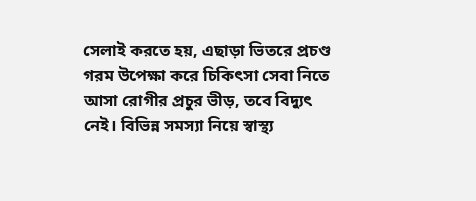সেলাই করতে হয়, এছাড়া ভিতরে প্রচণ্ড গরম উপেক্ষা করে চিকিৎসা সেবা নিতে আসা রোগীর প্রচুর ভীড়, তবে বিদ্যুৎ নেই। বিভিন্ন সমস্যা নিয়ে স্বাস্থ্য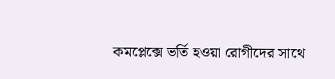কমপ্লেক্সে ভর্তি হওয়া রোগীদের সাথে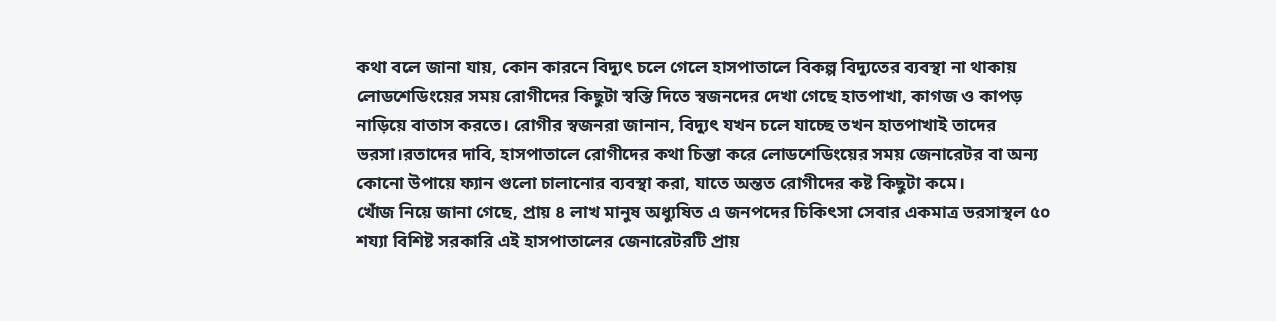কথা বলে জানা যায়, কোন কারনে বিদ্যুৎ চলে গেলে হাসপাতালে বিকল্প বিদ্যুতের ব্যবস্থা না থাকায় লোডশেডিংয়ের সময় রোগীদের কিছুটা স্বস্তি দিতে স্বজনদের দেখা গেছে হাতপাখা, কাগজ ও কাপড় নাড়িয়ে বাতাস করতে। রোগীর স্বজনরা জানান, বিদ্যুৎ যখন চলে যাচ্ছে তখন হাতপাখাই তাদের ভরসা।রতাদের দাবি, হাসপাতালে রোগীদের কথা চিন্তা করে লোডশেডিংয়ের সময় জেনারেটর বা অন্য কোনো উপায়ে ফ্যান গুলো চালানোর ব্যবস্থা করা, যাতে অন্তত রোগীদের কষ্ট কিছুটা কমে।
খোঁজ নিয়ে জানা গেছে, প্রায় ৪ লাখ মানুষ অধ্যুষিত এ জনপদের চিকিৎসা সেবার একমাত্র ভরসাস্থল ৫০ শয্যা বিশিষ্ট সরকারি এই হাসপাতালের জেনারেটরটি প্রায়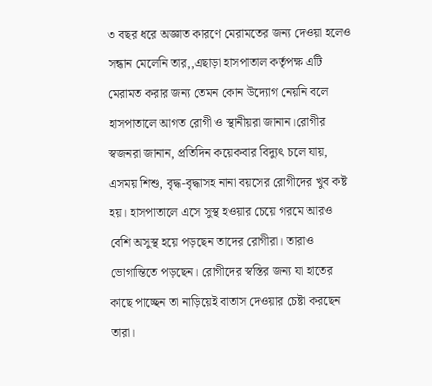৩ বছর ধরে অজ্ঞাত কারণে মেরামতের জন্য দেওয়া হলেও সন্ধান মেলেনি তার,,এছাড়া হাসপাতাল কর্তৃপক্ষ এটি মেরামত করার জন্য তেমন কোন উদ্যোগ নেয়নি বলে হাসপাতালে আগত রোগী ও স্থানীয়রা জানান।রোগীর স্বজনরা জানান, প্রতিদিন কয়েকবার বিদ্যুৎ চলে যায়, এসময় শিশু, বৃদ্ধ-বৃদ্ধাসহ নানা বয়সের রোগীদের খুব কষ্ট হয়। হাসপাতালে এসে সুস্থ হওয়ার চেয়ে গরমে আরও বেশি অসুস্থ হয়ে পড়ছেন তাদের রোগীরা। তারাও ভোগান্তিতে পড়ছেন। রোগীদের স্বস্তির জন্য যা হাতের কাছে পাচ্ছেন তা নাড়িয়েই বাতাস দেওয়ার চেষ্টা করছেন তারা।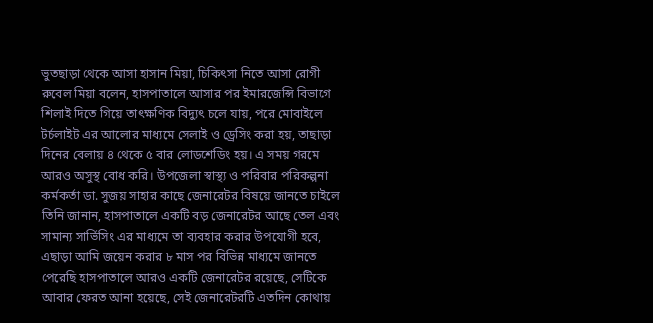ভুতছাড়া থেকে আসা হাসান মিয়া, চিকিৎসা নিতে আসা রোগী রুবেল মিয়া বলেন, হাসপাতালে আসার পর ইমারজেন্সি বিভাগে শিলাই দিতে গিয়ে তাৎক্ষণিক বিদ্যুৎ চলে যায়, পরে মোবাইলে টর্চলাইট এর আলোর মাধ্যমে সেলাই ও ড্রেসিং করা হয়, তাছাড়া দিনের বেলায় ৪ থেকে ৫ বার লোডশেডিং হয়। এ সময় গরমে আরও অসুস্থ বোধ করি। উপজেলা স্বাস্থ্য ও পরিবার পরিকল্পনা কর্মকর্তা ডা. সুজয় সাহার কাছে জেনারেটর বিষয়ে জানতে চাইলে তিনি জানান, হাসপাতালে একটি বড় জেনারেটর আছে তেল এবং সামান্য সার্ভিসিং এর মাধ্যমে তা ব্যবহার করার উপযোগী হবে, এছাড়া আমি জয়েন করার ৮ মাস পর বিভিন্ন মাধ্যমে জানতে পেরেছি হাসপাতালে আরও একটি জেনারেটর রয়েছে, সেটিকে আবার ফেরত আনা হয়েছে, সেই জেনারেটরটি এতদিন কোথায়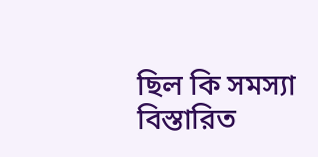ছিল কি সমস্যা বিস্তারিত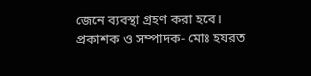জেনে ব্যবস্থা গ্রহণ করা হবে।
প্রকাশক ও সম্পাদক- মোঃ হযরত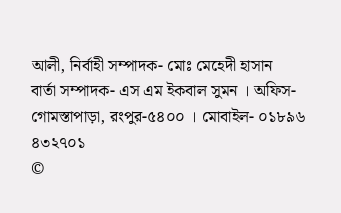আলী, নির্বাহী সম্পাদক- মোঃ মেহেদী হাসান
বার্তা সম্পাদক- এস এম ইকবাল সুমন । অফিস- গোমস্তাপাড়া, রংপুর-৫৪০০ । মোবাইল- ০১৮৯৬ ৪৩২৭০১
©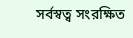সর্বস্বত্ব সংরক্ষিত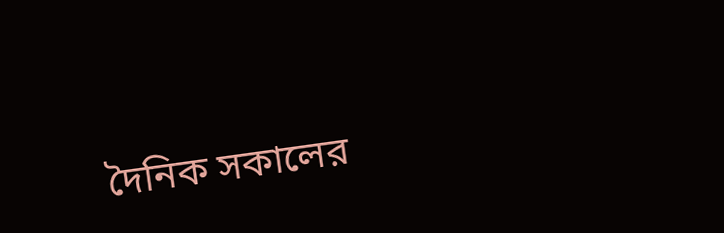দৈনিক সকালের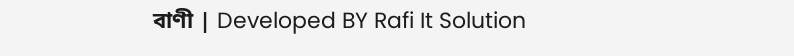বাণী | Developed BY Rafi It Solution